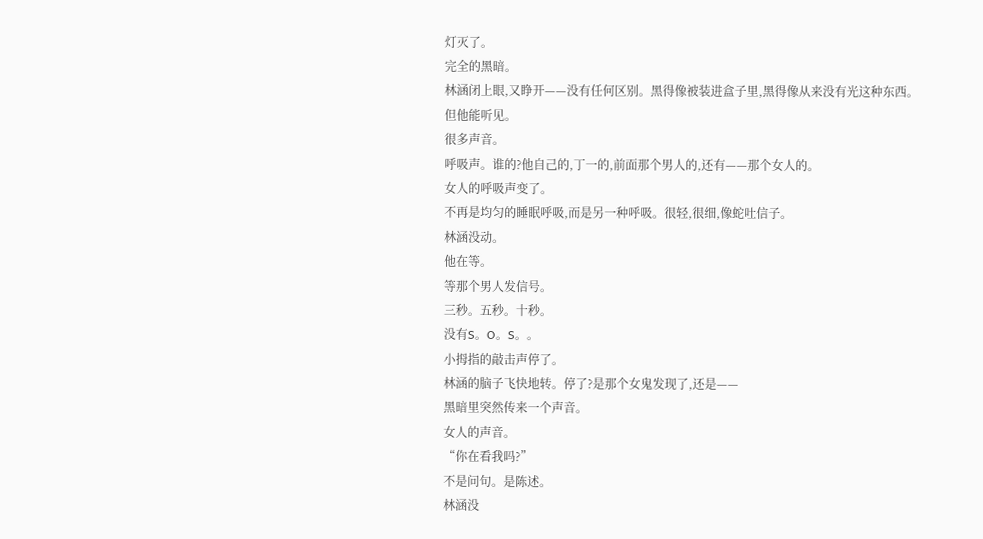灯灭了。
完全的黑暗。
林涵闭上眼,又睁开——没有任何区别。黑得像被装进盒子里,黑得像从来没有光这种东西。
但他能听见。
很多声音。
呼吸声。谁的?他自己的,丁一的,前面那个男人的,还有——那个女人的。
女人的呼吸声变了。
不再是均匀的睡眠呼吸,而是另一种呼吸。很轻,很细,像蛇吐信子。
林涵没动。
他在等。
等那个男人发信号。
三秒。五秒。十秒。
没有S。O。S。。
小拇指的敲击声停了。
林涵的脑子飞快地转。停了?是那个女鬼发现了,还是——
黑暗里突然传来一个声音。
女人的声音。
“你在看我吗?”
不是问句。是陈述。
林涵没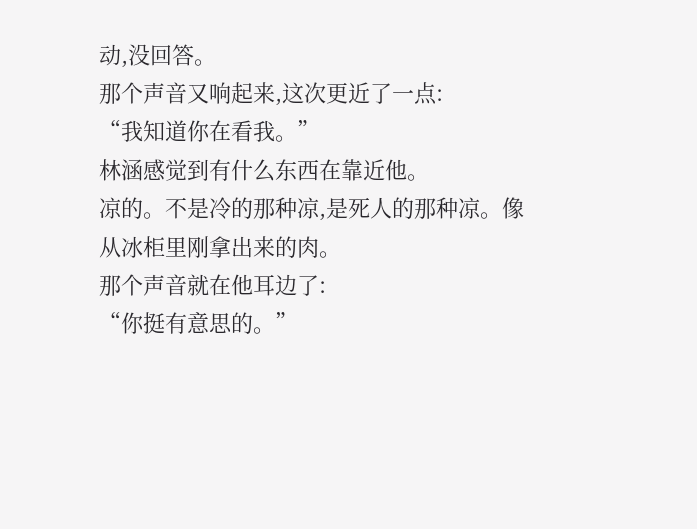动,没回答。
那个声音又响起来,这次更近了一点:
“我知道你在看我。”
林涵感觉到有什么东西在靠近他。
凉的。不是冷的那种凉,是死人的那种凉。像从冰柜里刚拿出来的肉。
那个声音就在他耳边了:
“你挺有意思的。”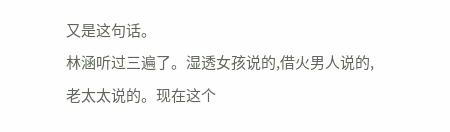又是这句话。
林涵听过三遍了。湿透女孩说的,借火男人说的,老太太说的。现在这个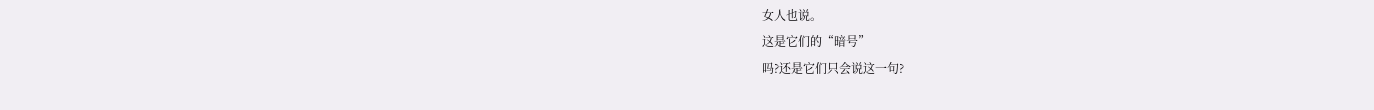女人也说。
这是它们的“暗号”
吗?还是它们只会说这一句?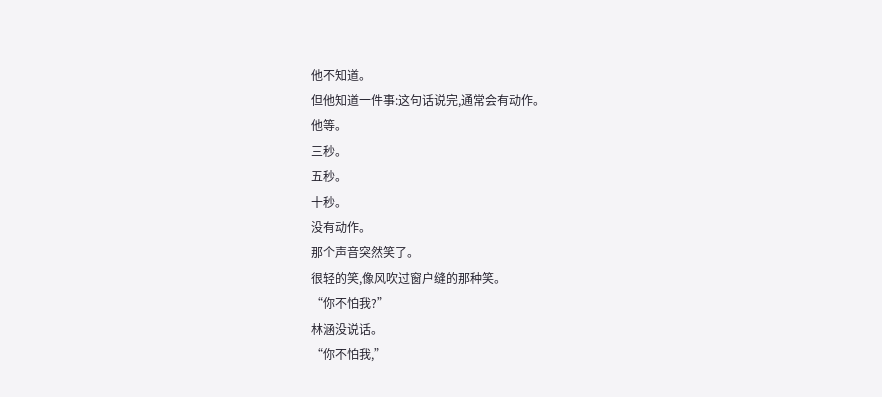他不知道。
但他知道一件事:这句话说完,通常会有动作。
他等。
三秒。
五秒。
十秒。
没有动作。
那个声音突然笑了。
很轻的笑,像风吹过窗户缝的那种笑。
“你不怕我?”
林涵没说话。
“你不怕我,”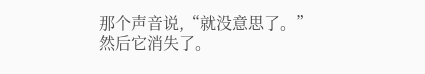那个声音说,“就没意思了。”
然后它消失了。